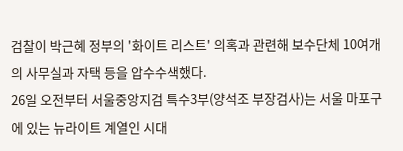검찰이 박근혜 정부의 '화이트 리스트' 의혹과 관련해 보수단체 10여개의 사무실과 자택 등을 압수수색했다.
26일 오전부터 서울중앙지검 특수3부(양석조 부장검사)는 서울 마포구에 있는 뉴라이트 계열인 시대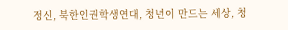정신, 북한인권학생연대, 청년이 만드는 세상, 청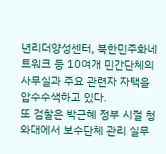년리더양성센터, 북한민주화네트워크 등 10여개 민간단체의 사무실과 주요 관련자 자택을 압수수색하고 있다.
또 검찰은 박근혜 정부 시절 청와대에서 보수단체 관리 실무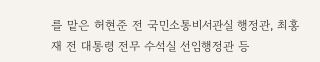를 맡은 허현준 전 국민소통비서관실 행정관, 최홍재 전 대통령 전무 수석실 선임행정관 등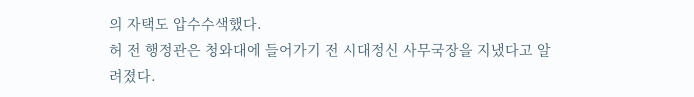의 자택도 압수수색했다.
허 전 행정관은 청와대에 들어가기 전 시대정신 사무국장을 지냈다고 알려졌다.